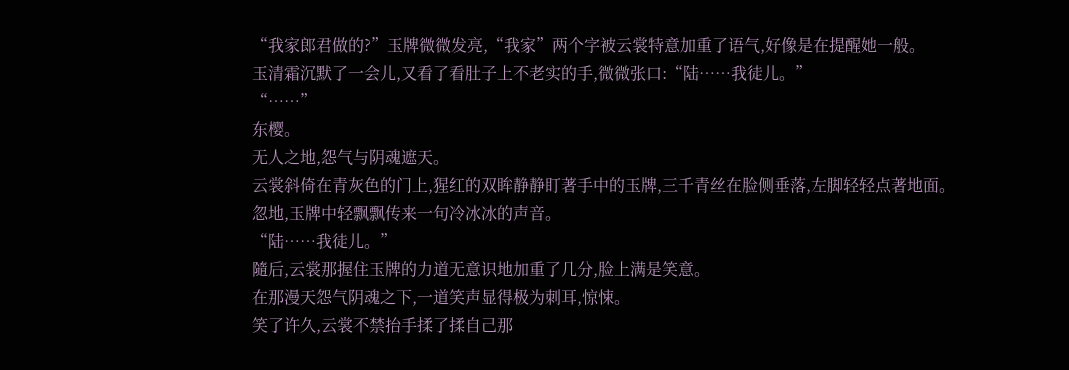“我家郎君做的?”玉牌微微发亮,“我家”两个字被云裳特意加重了语气,好像是在提醒她一般。
玉清霜沉默了一会儿,又看了看肚子上不老实的手,微微张口:“陆……我徒儿。”
“……”
东樱。
无人之地,怨气与阴魂遮天。
云裳斜倚在青灰色的门上,猩红的双眸静静盯著手中的玉牌,三千青丝在脸侧垂落,左脚轻轻点著地面。
忽地,玉牌中轻飘飘传来一句冷冰冰的声音。
“陆……我徒儿。”
隨后,云裳那握住玉牌的力道无意识地加重了几分,脸上满是笑意。
在那漫天怨气阴魂之下,一道笑声显得极为刺耳,惊悚。
笑了许久,云裳不禁抬手揉了揉自己那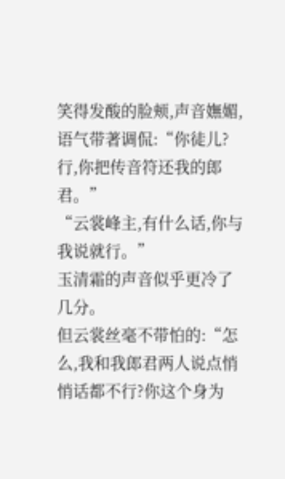笑得发酸的脸颊,声音嫵媚,语气带著调侃:“你徒儿?行,你把传音符还我的郎君。”
“云裳峰主,有什么话,你与我说就行。”
玉清霜的声音似乎更冷了几分。
但云裳丝毫不带怕的:“怎么,我和我郎君两人说点悄悄话都不行?你这个身为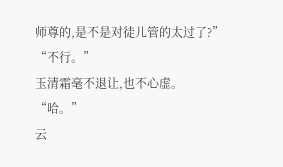师尊的,是不是对徒儿管的太过了?”
“不行。”
玉清霜毫不退让,也不心虚。
“哈。”
云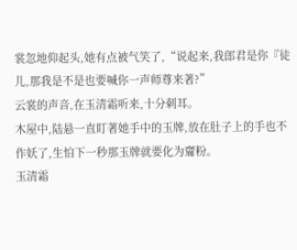裳忽地仰起头,她有点被气笑了,“说起来,我郎君是你『徒儿,那我是不是也要喊你一声师尊来著?”
云裳的声音,在玉清霜听来,十分刺耳。
木屋中,陆悬一直盯著她手中的玉牌,放在肚子上的手也不作妖了,生怕下一秒那玉牌就要化为齏粉。
玉清霜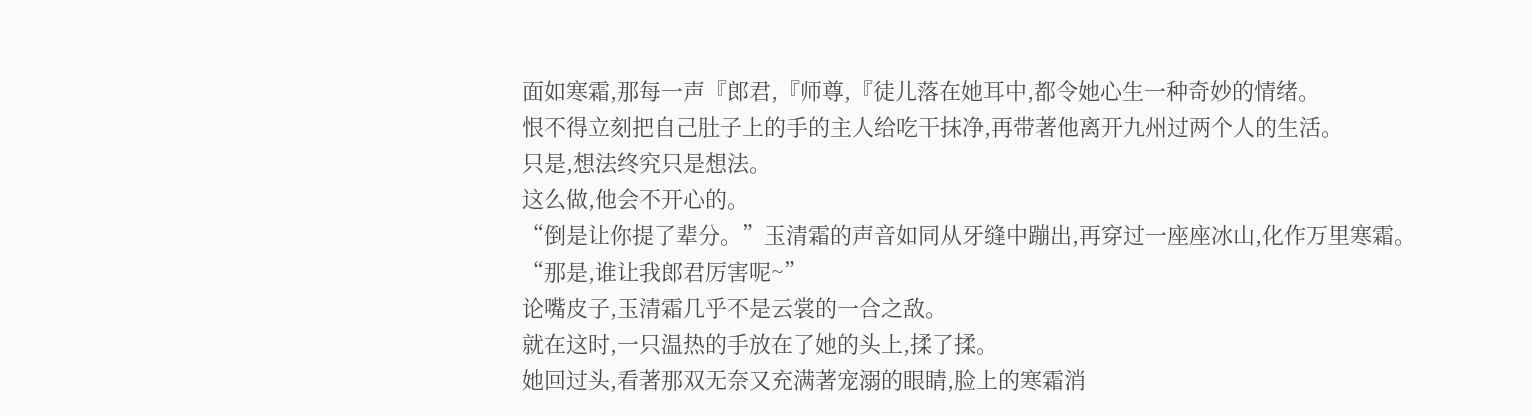面如寒霜,那每一声『郎君,『师尊,『徒儿落在她耳中,都令她心生一种奇妙的情绪。
恨不得立刻把自己肚子上的手的主人给吃干抹净,再带著他离开九州过两个人的生活。
只是,想法终究只是想法。
这么做,他会不开心的。
“倒是让你提了辈分。”玉清霜的声音如同从牙缝中蹦出,再穿过一座座冰山,化作万里寒霜。
“那是,谁让我郎君厉害呢~”
论嘴皮子,玉清霜几乎不是云裳的一合之敌。
就在这时,一只温热的手放在了她的头上,揉了揉。
她回过头,看著那双无奈又充满著宠溺的眼睛,脸上的寒霜消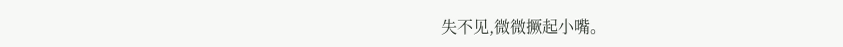失不见,微微撅起小嘴。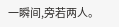一瞬间,旁若两人。